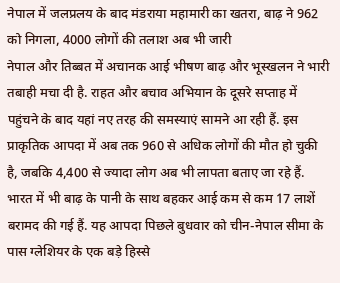नेपाल में जलप्रलय के बाद मंडराया महामारी का खतरा, बाढ़ ने 962 को निगला, 4000 लोगों की तलाश अब भी जारी
नेपाल और तिब्बत में अचानक आई भीषण बाढ़ और भूस्खलन ने भारी तबाही मचा दी है. राहत और बचाव अभियान के दूसरे सप्ताह में पहुंचने के बाद यहां नए तरह की समस्याएं सामने आ रही हैं. इस प्राकृतिक आपदा में अब तक 960 से अधिक लोगों की मौत हो चुकी है, जबकि 4,400 से ज्यादा लोग अब भी लापता बताए जा रहे हैं. भारत में भी बाढ़ के पानी के साथ बहकर आई कम से कम 17 लाशें बरामद की गई हैं. यह आपदा पिछले बुधवार को चीन-नेपाल सीमा के पास ग्लेशियर के एक बड़े हिस्से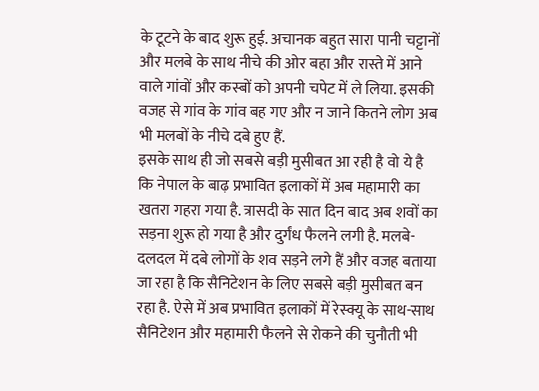के टूटने के बाद शुरू हुई. अचानक बहुत सारा पानी चट्टानों और मलबे के साथ नीचे की ओर बहा और रास्ते में आने वाले गांवों और कस्बों को अपनी चपेट में ले लिया. इसकी वजह से गांव के गांव बह गए और न जाने कितने लोग अब भी मलबों के नीचे दबे हुए हैं.
इसके साथ ही जो सबसे बड़ी मुसीबत आ रही है वो ये है कि नेपाल के बाढ़ प्रभावित इलाकों में अब महामारी का खतरा गहरा गया है. त्रासदी के सात दिन बाद अब शवों का सड़ना शुरू हो गया है और दुर्गंध फैलने लगी है. मलबे-दलदल में दबे लोगों के शव सड़ने लगे हैं और वजह बताया जा रहा है कि सैनिटेशन के लिए सबसे बड़ी मुसीबत बन रहा है. ऐसे में अब प्रभावित इलाकों में रेस्क्यू के साथ-साथ सैनिटेशन और महामारी फैलने से रोकने की चुनौती भी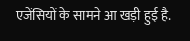एजेंसियों के सामने आ खड़ी हुई है.